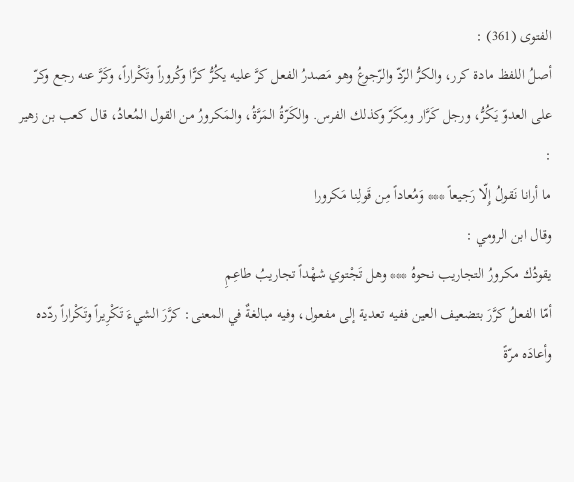الفتوى (361) :
أصلُ اللفظ مادة كرر، والكرُّ الرّدّ والرّجوعُ وهو مَصدرُ الفعل كرَّ عليه يكُرُّ كرًّا وكُروراً وتَكْراراً، وكَرَّ عنه رجع وكرّ على العدوّ يَكُرُّ، ورجل كَرَّار ومِكَرّ وكذلك الفرس. والكَرّةُ المَرَّةُ، والمَكرورُ من القول المُعادُ، قال كعب بن زهير :
ما أرانا نَقولُ إِلّا رَجيعاً *** وَمُعاداً مِن قَولِنا مَكرورا
وقال ابن الرومي :
يقودُك مكرورُ التجاريب نحوهُ *** وهل تَجْتوي شهْداً تجاريبُ طاعِمِ
أمّا الفعلُ كرَّرَ بتضعيف العين ففيه تعدية إلى مفعول، وفيه مبالغةٌ في المعنى: كرَّرَ الشيءَ تَكْرِيراً وتَكْراراً ردّده وأعادَه مرّةً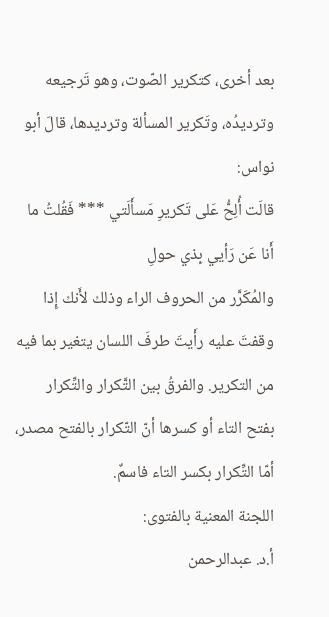بعد أخرى، كتكرير الصّوت، وهو تَرجيعه وترديدُه، وتَكرير المسألة وترديدها، قالَ أبو نواس:
قالَت أُلِحُّ عَلى تَكريرِ مَسأَلَتي *** فَقُلتُ ما أَنا عَن رَأيي بِذي حولِ
والمُكَرَّر من الحروف الراء وذلك لأَنك إِذا وقفتَ عليه رأَيتَ طرفَ اللسان يتغير بما فيه من التكرير. والفرقُ بين التَّكرار والتِّكرار بفتح التاء أو كسرها أنّ التّكرار بالفتح مصدر، أمّا التِّكرار بكسر التاء فاسمٌ.
اللجنة المعنية بالفتوى:
أ.د. عبدالرحمن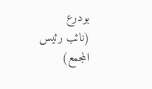بودرع
(نائب رئيس المجمع)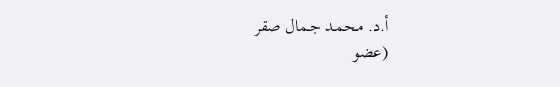أ.د. مـحمـد جـمال صقر
(عضو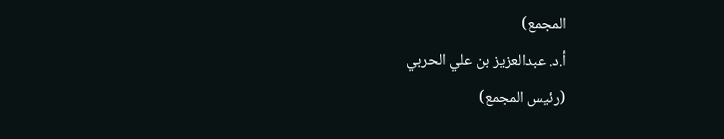المجمع)
أ.د. عبدالعزيز بن علي الحربي
(رئيس المجمع)